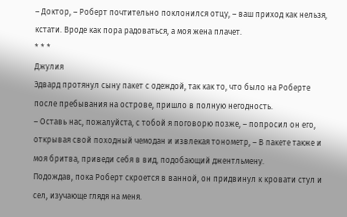– Доктор, – Роберт почтительно поклонился отцу, – ваш приход как нельзя, кстати. Вроде как пора радоваться, а моя жена плачет.
* * *
Джулия
Эдвард протянул сыну пакет с одеждой, так как то, что было на Роберте после пребывания на острове, пришло в полную негодность.
– Оставь нас, пожалуйста, с тобой я поговорю позже, – попросил он его, открывая свой походный чемодан и извлекая тонометр, – В пакете также и моя бритва, приведи себя в вид, подобающий джентльмену.
Подождав, пока Роберт скроется в ванной, он придвинул к кровати стул и сел, изучающе глядя на меня.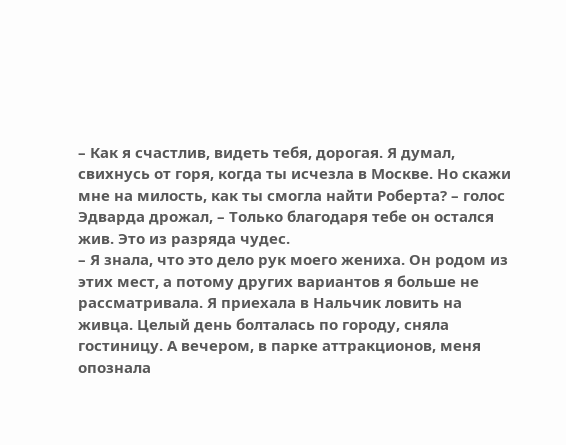– Как я счастлив, видеть тебя, дорогая. Я думал, свихнусь от горя, когда ты исчезла в Москве. Но скажи мне на милость, как ты смогла найти Роберта? – голос Эдварда дрожал, – Только благодаря тебе он остался жив. Это из разряда чудес.
– Я знала, что это дело рук моего жениха. Он родом из этих мест, а потому других вариантов я больше не рассматривала. Я приехала в Нальчик ловить на живца. Целый день болталась по городу, сняла гостиницу. А вечером, в парке аттракционов, меня опознала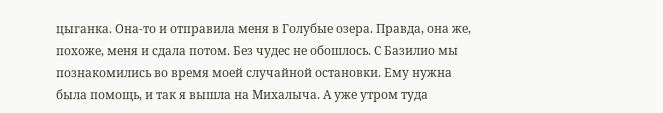цыганка. Она-то и отправила меня в Голубые озера. Правда, она же, похоже, меня и сдала потом. Без чудес не обошлось. С Базилио мы познакомились во время моей случайной остановки. Ему нужна была помощь, и так я вышла на Михалыча. А уже утром туда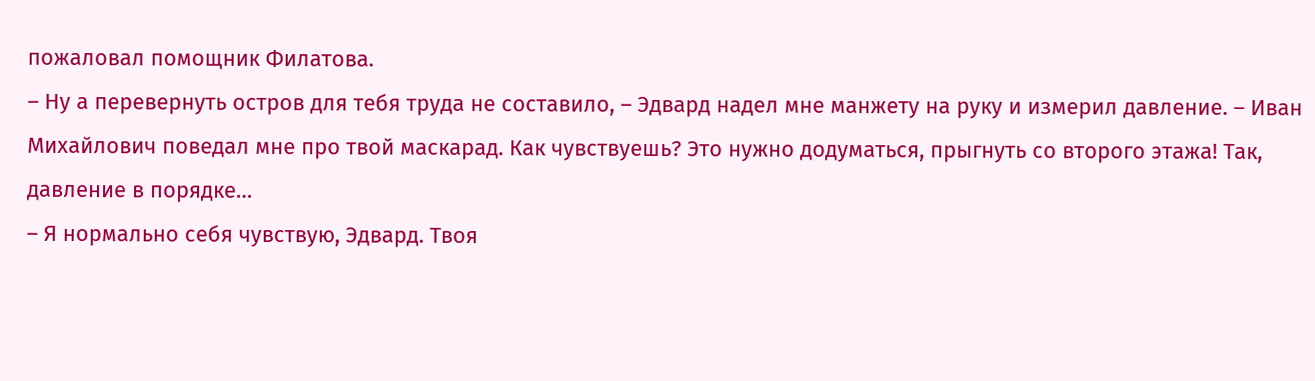пожаловал помощник Филатова.
– Ну а перевернуть остров для тебя труда не составило, – Эдвард надел мне манжету на руку и измерил давление. – Иван Михайлович поведал мне про твой маскарад. Как чувствуешь? Это нужно додуматься, прыгнуть со второго этажа! Так, давление в порядке…
– Я нормально себя чувствую, Эдвард. Твоя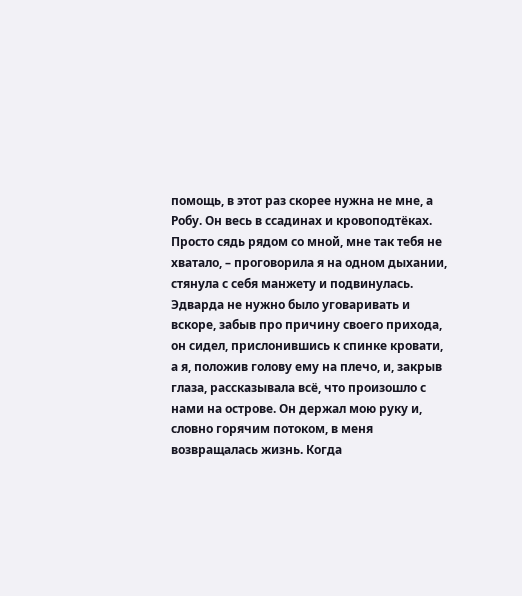помощь, в этот раз скорее нужна не мне, а Робу. Он весь в ссадинах и кровоподтёках. Просто сядь рядом со мной, мне так тебя не хватало, – проговорила я на одном дыхании, стянула с себя манжету и подвинулась.
Эдварда не нужно было уговаривать и вскоре, забыв про причину своего прихода, он сидел, прислонившись к спинке кровати, а я, положив голову ему на плечо, и, закрыв глаза, рассказывала всё, что произошло с нами на острове. Он держал мою руку и, словно горячим потоком, в меня возвращалась жизнь. Когда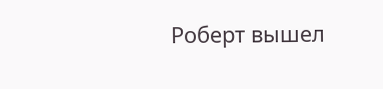Роберт вышел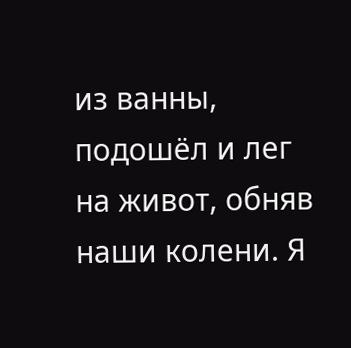из ванны, подошёл и лег на живот, обняв наши колени. Я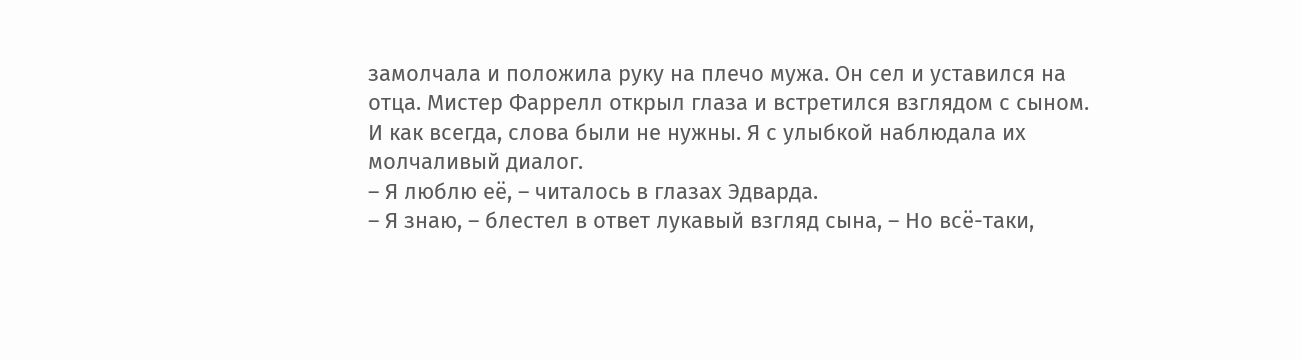замолчала и положила руку на плечо мужа. Он сел и уставился на отца. Мистер Фаррелл открыл глаза и встретился взглядом с сыном. И как всегда, слова были не нужны. Я с улыбкой наблюдала их молчаливый диалог.
– Я люблю её, – читалось в глазах Эдварда.
– Я знаю, – блестел в ответ лукавый взгляд сына, – Но всё-таки,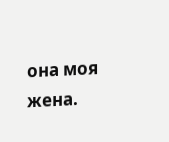она моя жена.